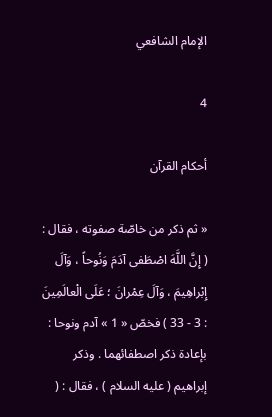الإمام الشافعي

4

أحكام القرآن

« ثم ذكر من خاصّة صفوته ، فقال : ( إِنَّ اللَّهَ اصْطَفى آدَمَ وَنُوحاً ، وَآلَ إِبْراهِيمَ ، وَآلَ عِمْرانَ ؛ عَلَى الْعالَمِينَ : 3 - 33 ) فخصّ « 1 » آدم ونوحا : بإعادة ذكر اصطفائهما . وذكر إبراهيم ( عليه السلام ) ، فقال : (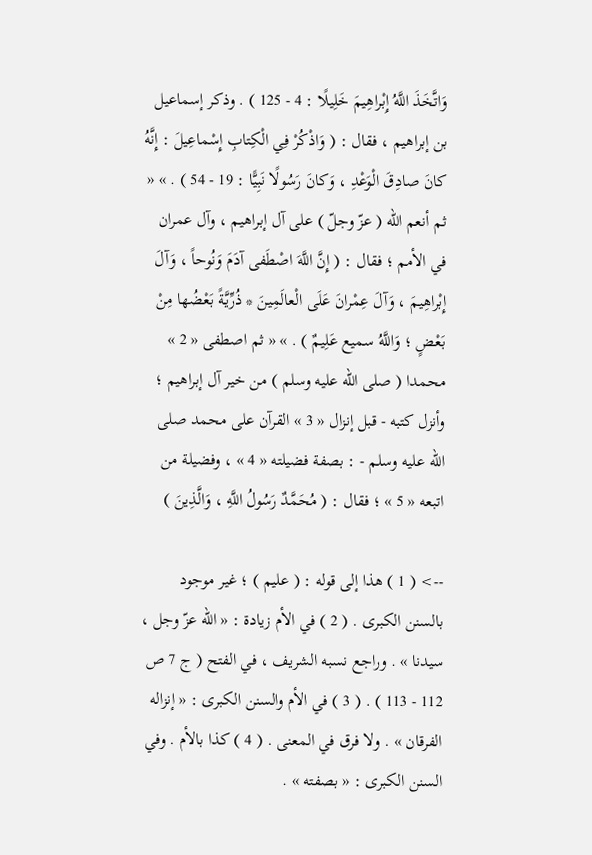وَاتَّخَذَ اللَّهُ إِبْراهِيمَ خَلِيلًا : 4 - 125 ) . وذكر إسماعيل بن إبراهيم ، فقال : ( وَاذْكُرْ فِي الْكِتابِ إِسْماعِيلَ : إِنَّهُ كانَ صادِقَ الْوَعْدِ ، وَكانَ رَسُولًا نَبِيًّا : 19 - 54 ) . » « ثم أنعم اللّه ( عزّ وجلّ ) على آل إبراهيم ، وآل عمران في الأمم ؛ فقال : ( إِنَّ اللَّهَ اصْطَفى آدَمَ وَنُوحاً ، وَآلَ إِبْراهِيمَ ، وَآلَ عِمْرانَ عَلَى الْعالَمِينَ * ذُرِّيَّةً بَعْضُها مِنْ بَعْضٍ ؛ وَاللَّهُ سميع عَلِيمٌ ) . » « ثم اصطفى « 2 » محمدا ( صلى اللّه عليه وسلم ) من خير آل إبراهيم ؛ وأنزل كتبه - قبل إنزال « 3 » القرآن على محمد صلى اللّه عليه وسلم - : بصفة فضيلته « 4 » ، وفضيلة من اتبعه « 5 » ؛ فقال : ( مُحَمَّدٌ رَسُولُ اللَّهِ ، وَالَّذِينَ )

--> ( 1 ) هذا إلى قوله : ( عليم ) ؛ غير موجود بالسنن الكبرى . ( 2 ) في الأم زيادة : « اللّه عزّ وجل ، سيدنا » . وراجع نسبه الشريف ، في الفتح ( ج 7 ص 112 - 113 ) . ( 3 ) في الأم والسنن الكبرى : « إنزاله الفرقان » . ولا فرق في المعنى . ( 4 ) كذا بالأم . وفي السنن الكبرى : « بصفته » .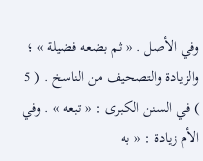وفي الأصل . « ثم بضعه فضيلة » ؛ والزيادة والتصحيف من الناسخ . ( 5 ) في السنن الكبرى : « تبعه » . وفي الأم زيادة : « به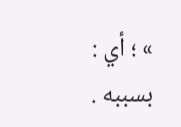» ؛ أي : بسببه .